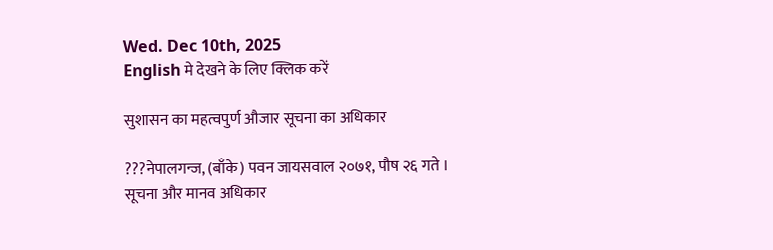Wed. Dec 10th, 2025
English मे देखने के लिए क्लिक करें

सुशासन का महत्वपुर्ण औजार सूचना का अधिकार

???नेपालगन्ज, (बाँके) पवन जायसवाल २०७१, पौष २६ गते ।
सूचना और मानव अधिकार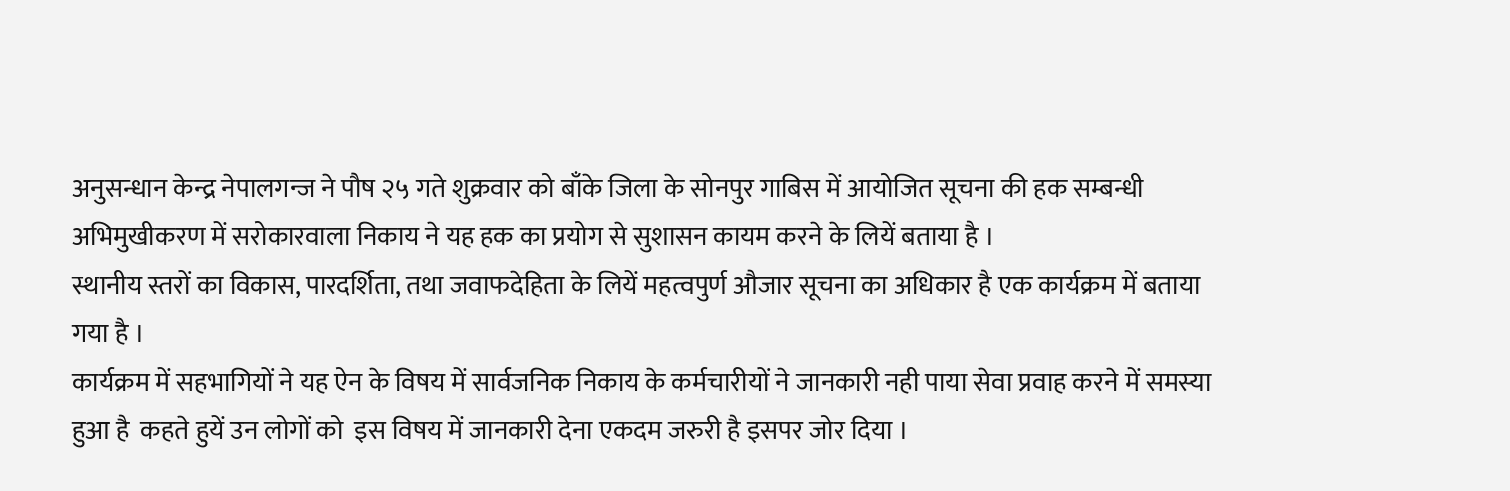अनुसन्धान केन्द्र नेपालगन्ज ने पौष २५ गते शुक्रवार को बाँके जिला के सोनपुर गाबिस में आयोजित सूचना की हक सम्बन्धी अभिमुखीकरण में सरोकारवाला निकाय ने यह हक का प्रयोग से सुशासन कायम करने के लियें बताया है ।
स्थानीय स्तरों का विकास, पारदर्शिता, तथा जवाफदेहिता के लियें महत्वपुर्ण औजार सूचना का अधिकार है एक कार्यक्रम में बताया गया है ।
कार्यक्रम में सहभागियों ने यह ऐन के विषय में सार्वजनिक निकाय के कर्मचारीयों ने जानकारी नही पाया सेवा प्रवाह करने में समस्या हुआ है  कहते हुयें उन लोगों को  इस विषय में जानकारी देना एकदम जरुरी है इसपर जोर दिया ।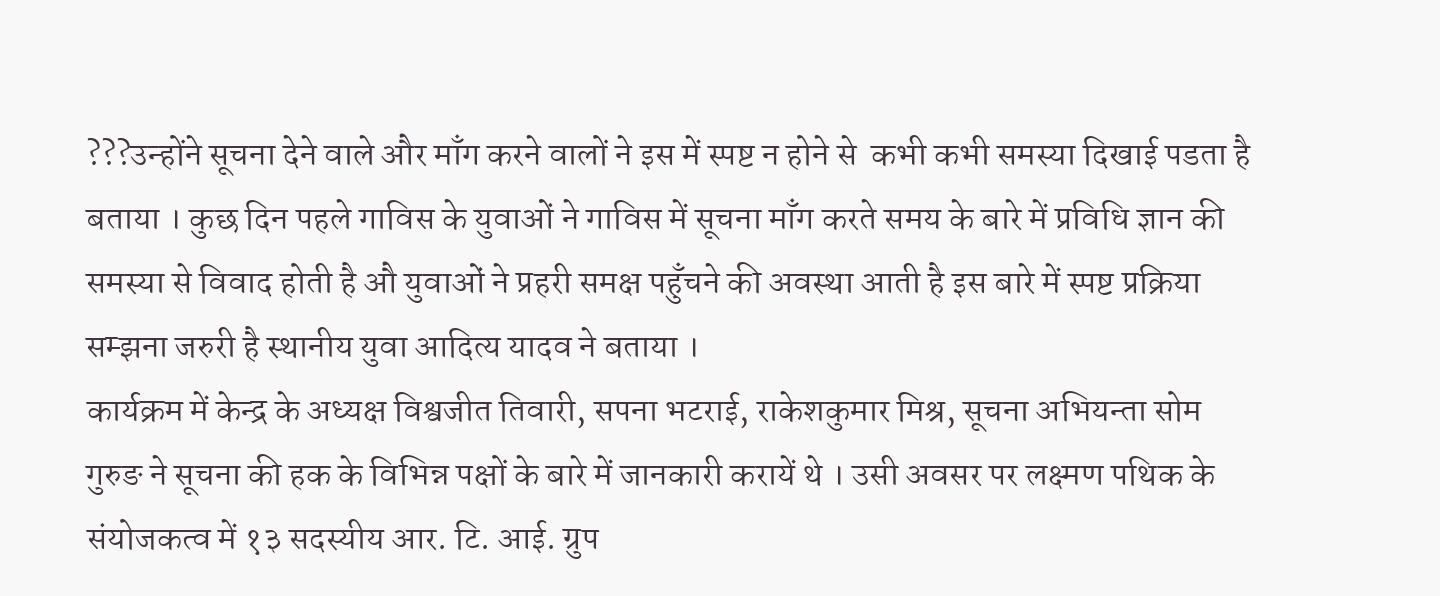???उन्होंने सूचना देने वाले और माँग करने वालों ने इस में स्पष्ट न होने से  कभी कभी समस्या दिखाई पडता है बताया । कुछ दिन पहले गाविस के युवाओं ने गाविस में सूचना माँग करते समय के बारे में प्रविधि ज्ञान की समस्या से विवाद होती है औ युवाओं ने प्रहरी समक्ष पहुँचने की अवस्था आती है इस बारे में स्पष्ट प्रक्रिया सम्झना जरुरी है स्थानीय युवा आदित्य यादव ने बताया ।
कार्यक्रम में केन्द्र के अध्यक्ष विश्वजीत तिवारी, सपना भटराई, राकेशकुमार मिश्र, सूचना अभियन्ता सोम गुरुङ ने सूचना की हक के विभिन्न पक्षों के बारे में जानकारी करायें थे । उसी अवसर पर लक्ष्मण पथिक के संयोजकत्व में १३ सदस्यीय आर. टि. आई. ग्रुप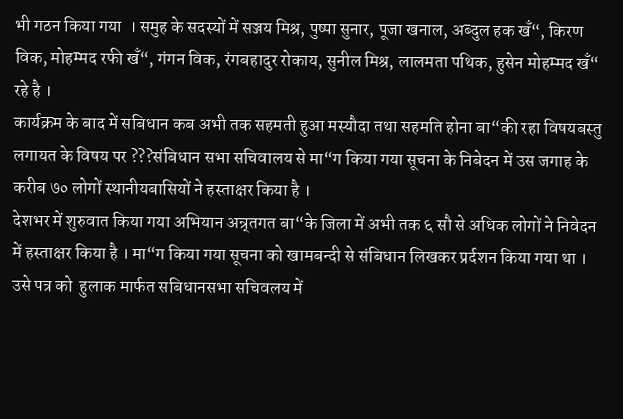भी गठन किया गया  । समुह के सदस्यों में सञ्जय मिश्र, पुष्पा सुनार, पूजा खनाल, अब्दुल हक खँ“, किरण विक, मोहम्मद रफी खँ“, गंगन विक, रंगबहादुर रोकाय, सुनील मिश्र, लालमता पथिक, हुसेन मोहम्मद खँ“ रहे है ।
कार्यक्रम के बाद में सबिधान कब अभी तक सहमती हुआ मस्यौदा तथा सहमति होना बा“की रहा विषयबस्तु लगायत के विषय पर ???संबिधान सभा सचिवालय से मा“ग किया गया सूचना के निबेदन में उस जगाह के करीब ७० लोगों स्थानीयबासियों ने हस्ताक्षर किया है ।
देशभर में शुरुवात किया गया अभियान अन्र्तगत बा“के जिला में अभी तक ६ सौ से अधिक लोगों ने निवेदन में हस्ताक्षर किया है । मा“ग किया गया सूचना को खामबन्दी से संबिधान लिखकर प्रर्दशन किया गया था । उसे पत्र को  हुलाक मार्फत सबिधानसभा सचिवलय में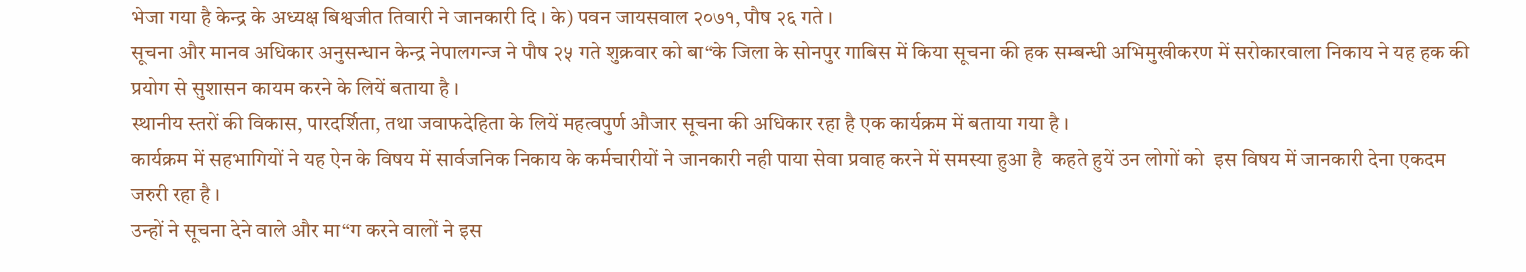भेजा गया है केन्द्र के अध्यक्ष बिश्वजीत तिवारी ने जानकारी दि । के) पवन जायसवाल २०७१, पौष २६ गते ।
सूचना और मानव अधिकार अनुसन्धान केन्द्र नेपालगन्ज ने पौष २५ गते शुक्रवार को बा“के जिला के सोनपुर गाबिस में किया सूचना की हक सम्बन्धी अभिमुखीकरण में सरोकारवाला निकाय ने यह हक की प्रयोग से सुशासन कायम करने के लियें बताया है ।
स्थानीय स्तरों की विकास, पारदर्शिता, तथा जवाफदेहिता के लियें महत्वपुर्ण औजार सूचना की अधिकार रहा है एक कार्यक्रम में बताया गया है ।
कार्यक्रम में सहभागियों ने यह ऐन के विषय में सार्वजनिक निकाय के कर्मचारीयों ने जानकारी नही पाया सेवा प्रवाह करने में समस्या हुआ है  कहते हुयें उन लोगों को  इस विषय में जानकारी देना एकदम जरुरी रहा है ।
उन्हों ने सूचना देने वाले और मा“ग करने वालों ने इस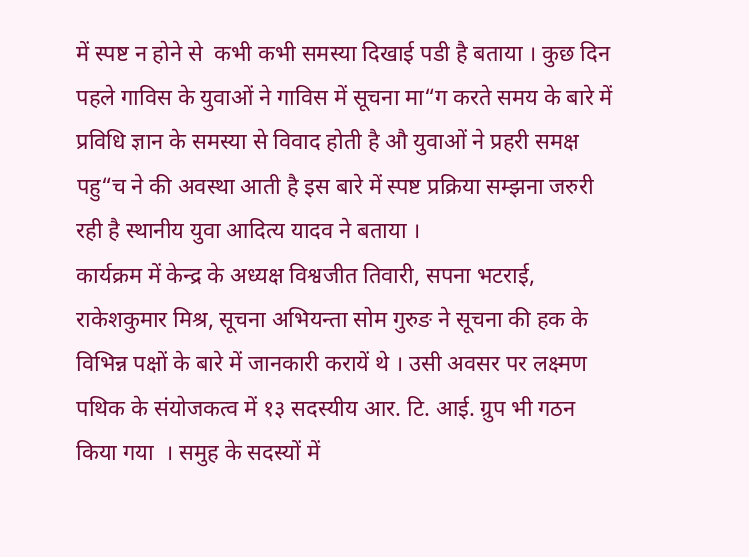में स्पष्ट न होने से  कभी कभी समस्या दिखाई पडी है बताया । कुछ दिन पहले गाविस के युवाओं ने गाविस में सूचना मा“ग करते समय के बारे में प्रविधि ज्ञान के समस्या से विवाद होती है औ युवाओं ने प्रहरी समक्ष पहु“च ने की अवस्था आती है इस बारे में स्पष्ट प्रक्रिया सम्झना जरुरी रही है स्थानीय युवा आदित्य यादव ने बताया ।
कार्यक्रम में केन्द्र के अध्यक्ष विश्वजीत तिवारी, सपना भटराई, राकेशकुमार मिश्र, सूचना अभियन्ता सोम गुरुङ ने सूचना की हक के विभिन्न पक्षों के बारे में जानकारी करायें थे । उसी अवसर पर लक्ष्मण पथिक के संयोजकत्व में १३ सदस्यीय आर. टि. आई. ग्रुप भी गठन किया गया  । समुह के सदस्यों में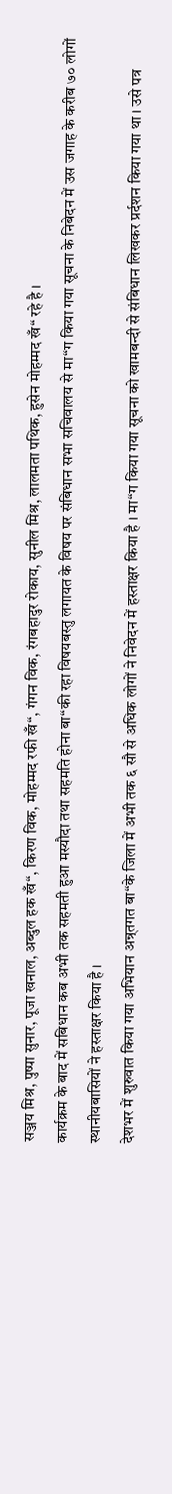सञ्जय मिश्र, पुष्पा सुनार, पूजा खनाल, अब्दुल हक खँ“, किरण विक, मोहम्मद रफी खँ“, गंगन विक, रंगबहादुर रोकाय, सुनील मिश्र, लालमता पथिक, हुसेन मोहम्मद खँ“ रहे है ।
कार्यक्रम के बाद में सबिधान कब अभी तक सहमती हुआ मस्यौदा तथा सहमति होना बा“की रहा विषयबस्तु लगायत के विषय पर संबिधान सभा सचिवालय से मा“ग किया गया सूचना के निबेदन में उस जगाह के करीब ७० लोगों स्थानीयबासियों ने हस्ताक्षर किया है ।
देशभर में शुरुवात किया गया अभियान अन्र्तगत बा“के जिला में अभी तक ६ सौ से अधिक लोगों ने निवेदन में हस्ताक्षर किया है । मा“ग किया गया सूचना को खामबन्दी से संबिधान लिखकर प्रर्दशन किया गया था । उसे पत्र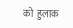को  हुलाक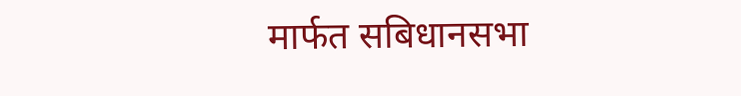मार्फत सबिधानसभा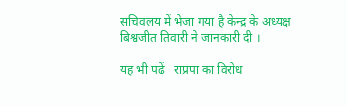सचिवलय में भेजा गया है केन्द्र के अध्यक्ष बिश्वजीत तिवारी ने जानकारी दी ।

यह भी पढें   राप्रपा का विरोध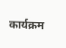कार्यक्रम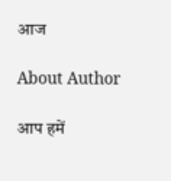आज

About Author

आप हमें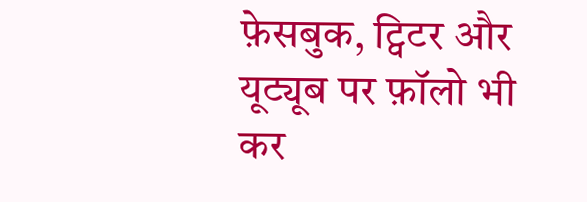फ़ेसबुक, ट्विटर और यूट्यूब पर फ़ॉलो भी कर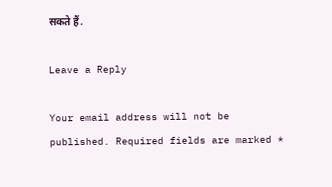सकते हैं.

Leave a Reply

Your email address will not be published. Required fields are marked *